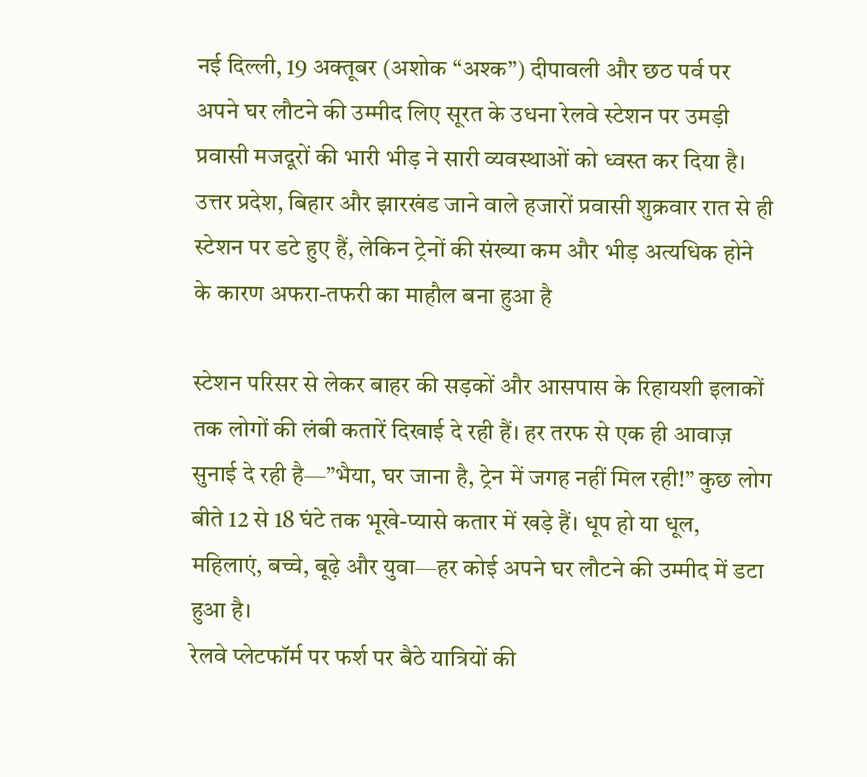नई दिल्ली, 19 अक्तूबर (अशोक “अश्क”) दीपावली और छठ पर्व पर अपने घर लौटने की उम्मीद लिए सूरत के उधना रेलवे स्टेशन पर उमड़ी प्रवासी मजदूरों की भारी भीड़ ने सारी व्यवस्थाओं को ध्वस्त कर दिया है। उत्तर प्रदेश, बिहार और झारखंड जाने वाले हजारों प्रवासी शुक्रवार रात से ही स्टेशन पर डटे हुए हैं, लेकिन ट्रेनों की संख्या कम और भीड़ अत्यधिक होने के कारण अफरा-तफरी का माहौल बना हुआ है

स्टेशन परिसर से लेकर बाहर की सड़कों और आसपास के रिहायशी इलाकों तक लोगों की लंबी कतारें दिखाई दे रही हैं। हर तरफ से एक ही आवाज़ सुनाई दे रही है—”भैया, घर जाना है, ट्रेन में जगह नहीं मिल रही!” कुछ लोग बीते 12 से 18 घंटे तक भूखे-प्यासे कतार में खड़े हैं। धूप हो या धूल, महिलाएं, बच्चे, बूढ़े और युवा—हर कोई अपने घर लौटने की उम्मीद में डटा हुआ है।
रेलवे प्लेटफॉर्म पर फर्श पर बैठे यात्रियों की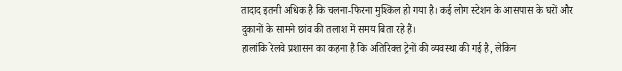तादाद इतनी अधिक है कि चलना-फिरना मुश्किल हो गया है। कई लोग स्टेशन के आसपास के घरों और दुकानों के सामने छांव की तलाश में समय बिता रहे हैं।
हालांकि रेलवे प्रशासन का कहना है कि अतिरिक्त ट्रेनों की व्यवस्था की गई है, लेकिन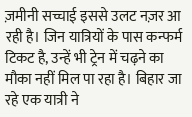ज़मीनी सच्चाई इससे उलट नज़र आ रही है। जिन यात्रियों के पास कन्फर्म टिकट है, उन्हें भी ट्रेन में चढ़ने का मौका नहीं मिल पा रहा है। बिहार जा रहे एक यात्री ने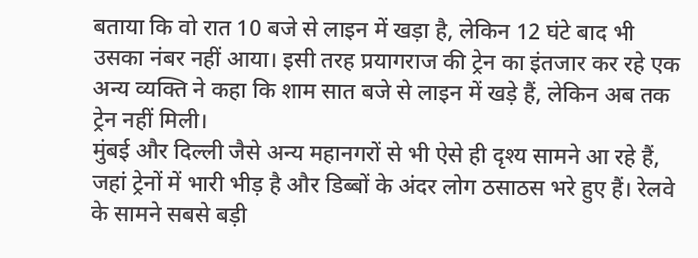बताया कि वो रात 10 बजे से लाइन में खड़ा है, लेकिन 12 घंटे बाद भी उसका नंबर नहीं आया। इसी तरह प्रयागराज की ट्रेन का इंतजार कर रहे एक अन्य व्यक्ति ने कहा कि शाम सात बजे से लाइन में खड़े हैं, लेकिन अब तक ट्रेन नहीं मिली।
मुंबई और दिल्ली जैसे अन्य महानगरों से भी ऐसे ही दृश्य सामने आ रहे हैं, जहां ट्रेनों में भारी भीड़ है और डिब्बों के अंदर लोग ठसाठस भरे हुए हैं। रेलवे के सामने सबसे बड़ी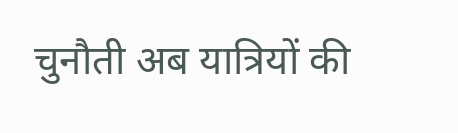चुनौती अब यात्रियों की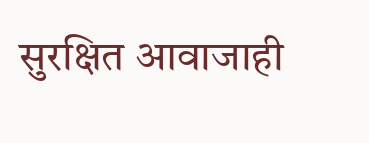सुरक्षित आवाजाही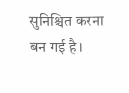सुनिश्चित करना बन गई है।